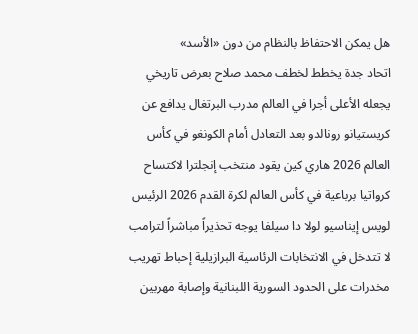هل يمكن الاحتفاظ بالنظام من دون «الأسد»
اتحاد جدة يخطط لخطف محمد صلاح بعرض تاريخي يجعله الأعلى أجرا في العالم مدرب البرتغال يدافع عن كريستيانو رونالدو بعد التعادل أمام الكونغو في كأس العالم 2026 هاري كين يقود منتخب إنجلترا لاكتساح كرواتيا برباعية في كأس العالم لكرة القدم 2026 الرئيس لويس إيناسيو لولا دا سيلفا يوجه تحذيراً مباشراً لترامب لا تتدخل في الانتخابات الرئاسية البرازيلية إحباط تهريب مخدرات على الحدود السورية اللبنانية وإصابة مهربين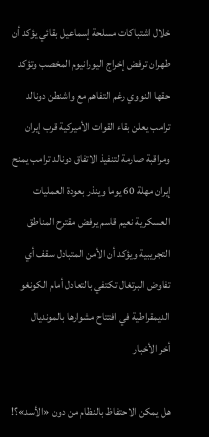خلال اشتباكات مسلحة إسماعيل بقائي يؤكد أن طهران ترفض إخراج اليورانيوم المخصب وتؤكد حقها النووي رغم التفاهم مع واشنطن دونالد ترامب يعلن بقاء القوات الأميركية قرب إيران ومراقبة صارمة لتنفيذ الاتفاق دونالد ترامب يمنح إيران مهلة 60 يوما وينذر بعودة العمليات العسكرية نعيم قاسم يرفض مقترح المناطق التجريبية ويؤكد أن الأمن المتبادل سقف أي تفاوض البرتغال تكتفي بالتعادل أمام الكونغو الديمقراطية في افتتاح مشوارها بالمونديال
أخر الأخبار

هل يمكن الاحتفاظ بالنظام من دون «الأسد»؟!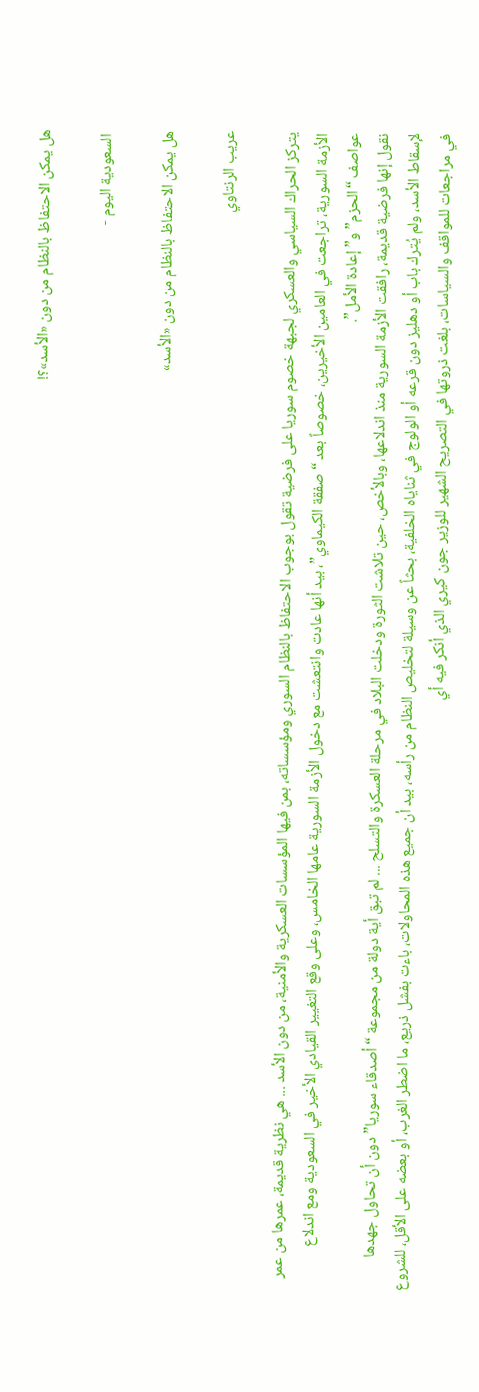هل يمكن الاحتفاظ بالنظام من دون «الأسد»؟!

 السعودية اليوم -

هل يمكن الاحتفاظ بالنظام من دون «الأسد»

عريب الرنتاوي

يتركز الحراك السياسي والعسكري لجبهة خصوم سوريا على فرضية تقول بوجوب الاحتفاظ بالنظام السوري ومؤسساته، بمن فيها المؤسسات العسكرية والأمنية، من دون الأسد ... هي نظرية قديمة، عمرها من عمر الأزمة السورية، تراجعت في العامين الأخيرين، خصوصاً بعد “صفقة الكيماوي”، بيد أنها عادت وانتعشت مع دخول الأزمة السورية عامها الخامس، وعلى وقع التغيير القيادي الأخير في السعودية ومع اندلاع عواصف “الحزم” و”إعادة الأمل”.
نقول إنها فرضية قديمة، رافقت الأزمة السورية منذ اندلاعها، وبالأخص، حين تلاشت الثورة ودخلت البلاد في مرحلة العسكرة والتسلح ... لم تبق أية دولة من مجموعة “أصدقاء سوريا” دون أن تحاول جهدها لإسقاط الأسد، ولم يُترك باب أو دهليز دون قرعه أو الولوج في ثناياه الخلفية، بحثاً عن وسيلة لتخليص النظام من رأسه، بيد أن جميع هذه المحاولات، باءت بفشل ذريع، ما اضطر الغرب، أو بعضه على الأقل، للشروع في مراجعات للمواقف والسياسات، بلغت ذروتها في التصريح الشهير للوزير جون كيري الذي أنكر فيه أي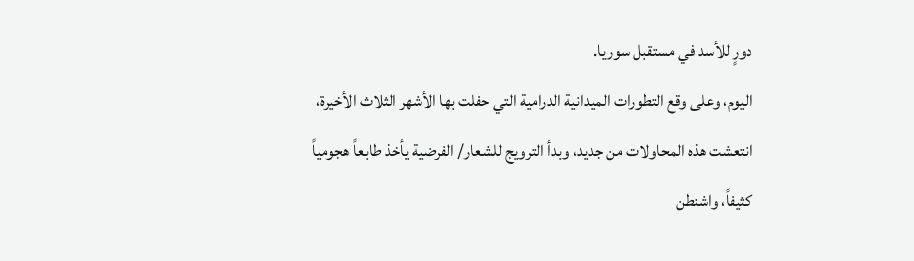دورٍ للأسد في مستقبل سوريا.
اليوم، وعلى وقع التطورات الميدانية الدرامية التي حفلت بها الأشهر الثلاث الأخيرة، انتعشت هذه المحاولات من جديد، وبدأ الترويج للشعار/ الفرضية يأخذ طابعاً هجومياً كثيفاً، واشنطن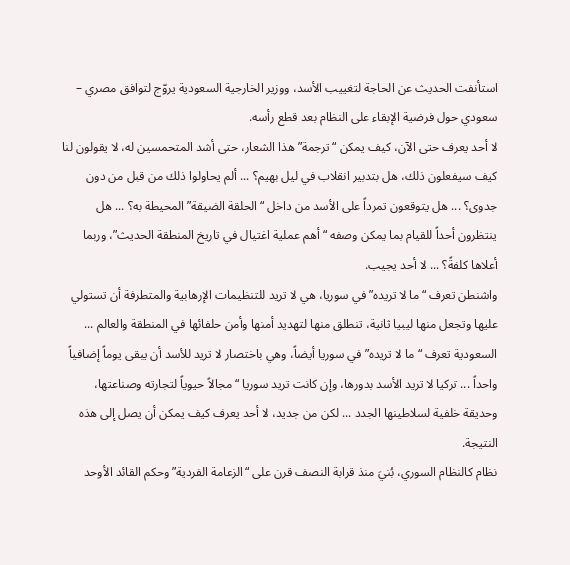استأنفت الحديث عن الحاجة لتغييب الأسد، ووزير الخارجية السعودية يروّج لتوافق مصري – سعودي حول فرضية الإبقاء على النظام بعد قطع رأسه.
لا أحد يعرف حتى الآن، كيف يمكن “ترجمة” هذا الشعار، حتى أشد المتحمسين له، لا يقولون لنا كيف سيفعلون ذلك، هل بتدبير انقلاب في ليل بهيم؟ ... ألم يحاولوا ذلك من قبل من دون جدوى؟ ... هل يتوقعون تمرداً على الأسد من داخل “الحلقة الضيقة” المحيطة به؟ ... هل ينتظرون أحداً للقيام بما يمكن وصفه “أهم عملية اغتيال في تاريخ المنطقة الحديث”، وربما أعلاها كلفةً؟ ... لا أحد يجيب.
واشنطن تعرف “ما لا تريده” في سوريا، هي لا تريد للتنظيمات الإرهابية والمتطرفة أن تستولي عليها وتجعل منها ليبيا ثانية، تنطلق منها لتهديد أمنها وأمن حلفائها في المنطقة والعالم ... السعودية تعرف “ما لا تريده” في سوريا أيضاً، وهي باختصار لا تريد للأسد أن يبقى يوماً إضافياً واحداً ... تركيا لا تريد الأسد بدورها، وإن كانت تريد سوريا “مجالاً حيوياً لتجارته وصناعتها، وحديقة خلفية لسلاطينها الجدد ... لكن من جديد، لا أحد يعرف كيف يمكن أن يصل إلى هذه النتيجة.
نظام كالنظام السوري، بُنيَ منذ قرابة النصف قرن على “الزعامة الفردية” وحكم القائد الأوحد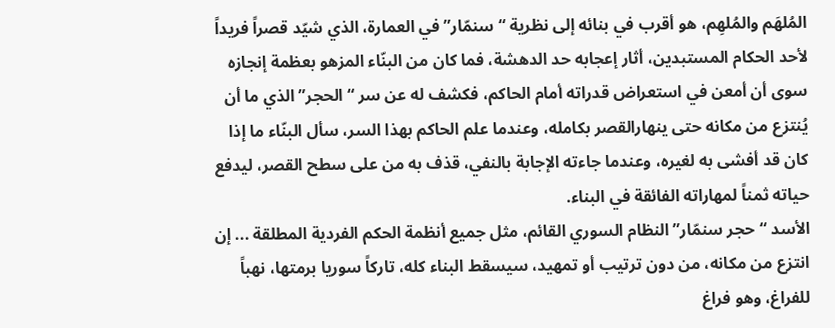المُلهَم والمُلهِم، هو أقرب في بنائه إلى نظرية “سنمّار” في العمارة، الذي شيّد قصراً فريداً لأحد الحكام المستبدين، أثار إعجابه حد الدهشة، فما كان من البنّاء المزهو بعظمة إنجازه سوى أن أمعن في استعراض قدراته أمام الحاكم، فكشف له عن سر “الحجر” الذي ما أن يُنتزع من مكانه حتى ينهارالقصر بكامله، وعندما علم الحاكم بهذا السر، سأل البنّاء ما إذا كان قد أفشى به لغيره، وعندما جاءته الإجابة بالنفي، قذف به من على سطح القصر، ليدفع حياته ثمناً لمهاراته الفائقة في البناء.
الأسد “حجر سنمّار” النظام السوري القائم، مثل جميع أنظمة الحكم الفردية المطلقة ... إن انتزع من مكانه، من دون ترتيب أو تمهيد، سيسقط البناء كله، تاركاً سوريا برمتها، نهباً للفراغ، وهو فراغ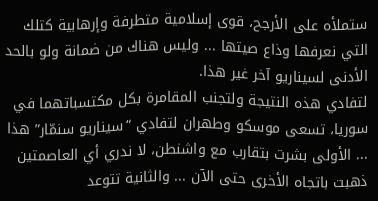ستملأه على الأرجح، قوى إسلامية متطرفة وإرهابية كتلك التي نعرفها وذاع صيتها ... وليس هناك من ضمانة ولو بالحد الأدنى لسيناريو آخر غير هذا.
لتفادي هذه النتيجة ولتجنب المقامرة بكل مكتسباتهما في سوريا، تسعى موسكو وطهران لتفادي “سيناريو سنمّار” هذا ... الأولى بشرت بتقارب مع واشنطن، لا ندري أي العاصمتين ذهبت باتجاه الأخرى حتى الآن ... والثانية تتوعد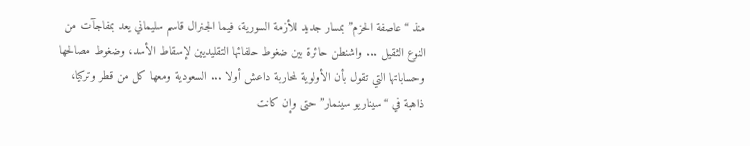منذ “عاصفة الحزم” بمسار جديد للأزمة السورية، فيما الجنرال قاسم سليماني يعد بمفاجآت من النوع الثقيل ... واشنطن حائرة بين ضغوط حلفائها التقليديين لإسقاط الأسد، وضغوط مصالحها وحساباتها التي تقول بأن الأولوية لمحاربة داعش أولا ... السعودية ومعها كل من قطر وتركيا، ذاهبة في “سيناريو سينمار” حتى وإن كانت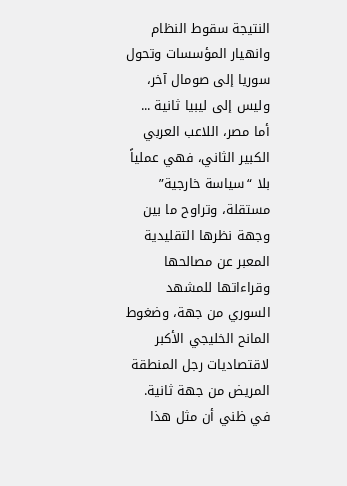النتيجة سقوط النظام وانهيار المؤسسات وتحول سوريا إلى صومال آخر، وليس إلى ليبيا ثانية ... أما مصر، اللاعب العربي الكبير الثاني، فهي عملياً بلا “سياسة خارجية” مستقلة، وتراوح ما بين وجهة نظرها التقليدية المعبر عن مصالحها وقراءاتها للمشهد السوري من جهة، وضغوط المانح الخليجي الأكبر لاقتصاديات رجل المنطقة المريض من جهة ثانية.
في ظني أن مثل هذا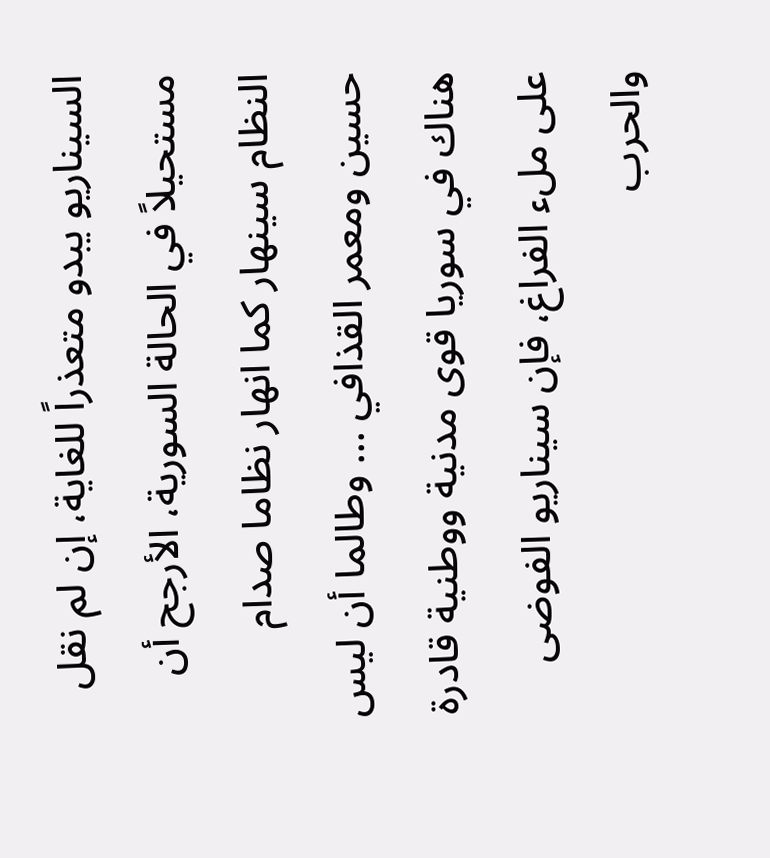السيناريو يبدو متعذراً للغاية، إن لم نقل مستحيلاً في الحالة السورية، الأرجح أن النظام سينهار كما انهار نظاما صدام حسين ومعمر القذافي ... وطالما أن ليس هناك في سوريا قوى مدنية ووطنية قادرة على ملء الفراغ، فإن سيناريو الفوضى والحرب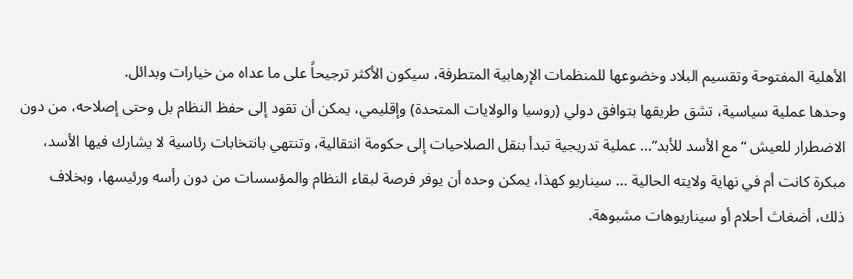الأهلية المفتوحة وتقسيم البلاد وخضوعها للمنظمات الإرهابية المتطرفة، سيكون الأكثر ترجيحاً على ما عداه من خيارات وبدائل.
وحدها عملية سياسية، تشق طريقها بتوافق دولي (روسيا والولايات المتحدة) وإقليمي، يمكن أن تقود إلى حفظ النظام بل وحتى إصلاحه، من دون الاضطرار للعيش “مع الأسد للأبد”... عملية تدريجية تبدأ بنقل الصلاحيات إلى حكومة انتقالية، وتنتهي بانتخابات رئاسية لا يشارك فيها الأسد، مبكرة كانت أم في نهاية ولايته الحالية ... سيناريو كهذا، يمكن وحده أن يوفر فرصة لبقاء النظام والمؤسسات من دون رأسه ورئيسها، وبخلاف ذلك، أضغاث أحلام أو سيناريوهات مشبوهة.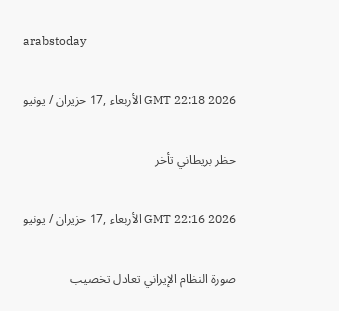arabstoday

GMT 22:18 2026 الأربعاء ,17 حزيران / يونيو

حظر بريطاني تأخر

GMT 22:16 2026 الأربعاء ,17 حزيران / يونيو

صورة النظام الإيراني تعادل تخصيب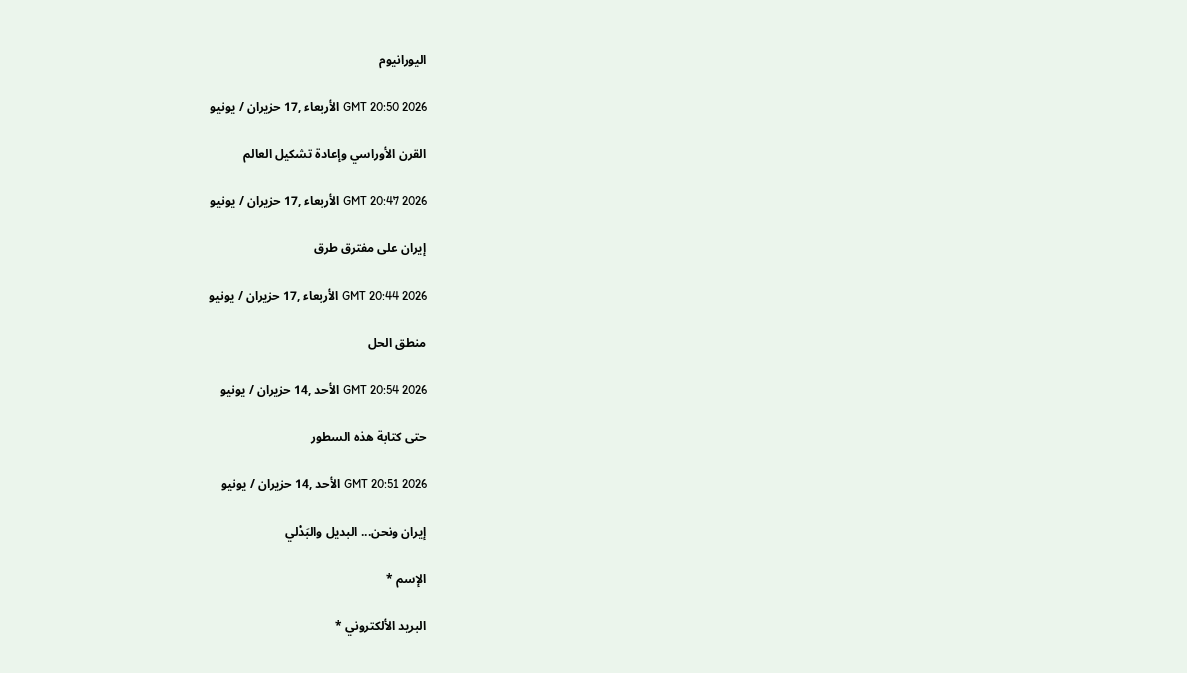اليورانيوم

GMT 20:50 2026 الأربعاء ,17 حزيران / يونيو

القرن الأوراسي وإعادة تشكيل العالم

GMT 20:47 2026 الأربعاء ,17 حزيران / يونيو

إيران على مفترق طرق

GMT 20:44 2026 الأربعاء ,17 حزيران / يونيو

منطق الحل

GMT 20:54 2026 الأحد ,14 حزيران / يونيو

حتى كتابة هذه السطور

GMT 20:51 2026 الأحد ,14 حزيران / يونيو

إيران ونحن... البديل والبَدْلي

الإسم *

البريد الألكتروني *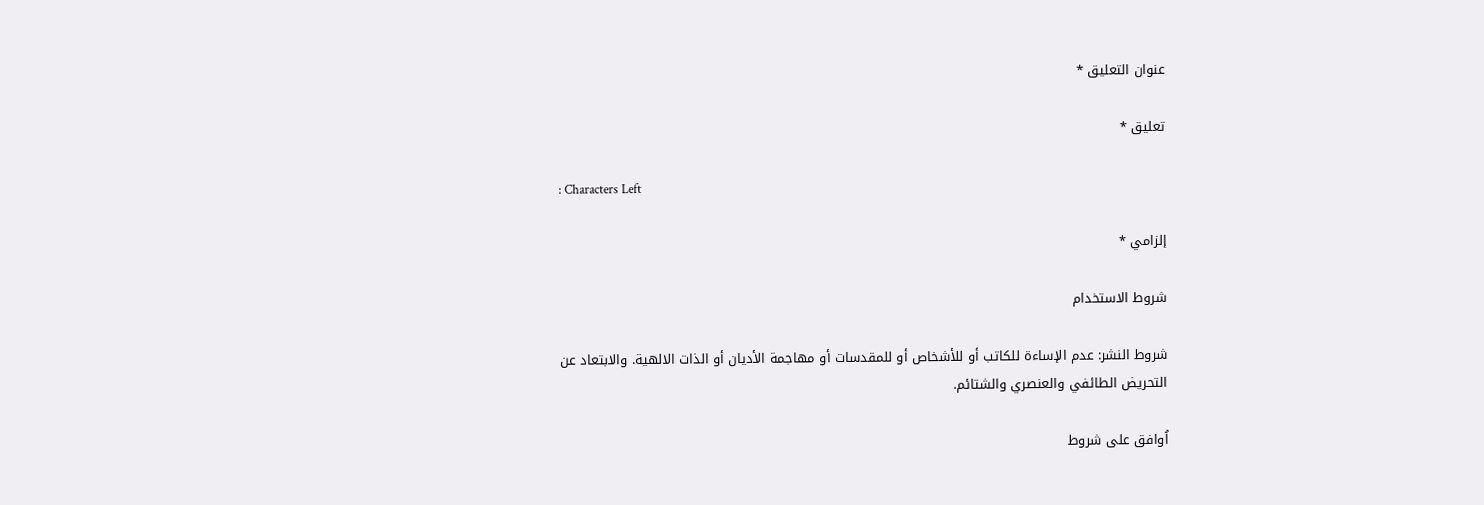عنوان التعليق *

تعليق *

: Characters Left

إلزامي *

شروط الاستخدام

شروط النشر: عدم الإساءة للكاتب أو للأشخاص أو للمقدسات أو مهاجمة الأديان أو الذات الالهية. والابتعاد عن التحريض الطائفي والعنصري والشتائم.

اُوافق على شروط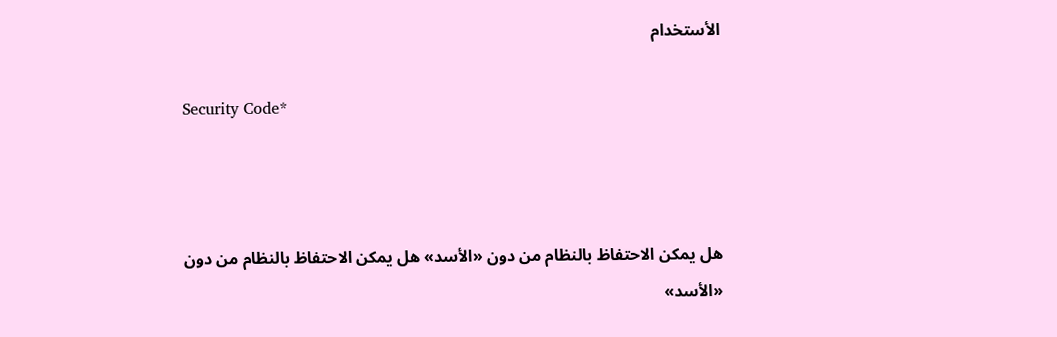الأستخدام

Security Code*



هل يمكن الاحتفاظ بالنظام من دون «الأسد» هل يمكن الاحتفاظ بالنظام من دون «الأسد»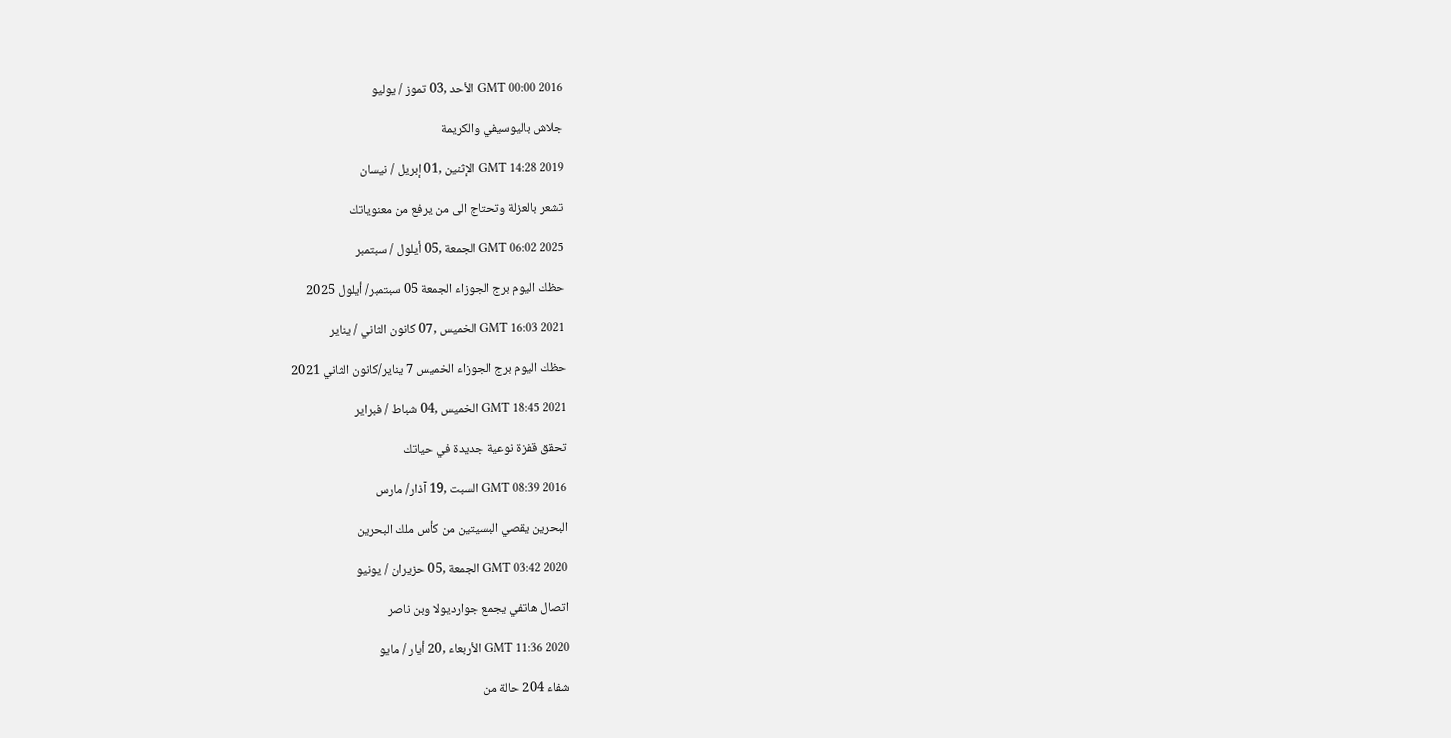GMT 00:00 2016 الأحد ,03 تموز / يوليو

جلاش باليوسيفي والكريمة

GMT 14:28 2019 الإثنين ,01 إبريل / نيسان

تشعر بالعزلة وتحتاج الى من يرفع من معنوياتك

GMT 06:02 2025 الجمعة ,05 أيلول / سبتمبر

حظك اليوم برج الجوزاء الجمعة 05 سبتمبر/ أيلول 2025

GMT 16:03 2021 الخميس ,07 كانون الثاني / يناير

حظك اليوم برج الجوزاء الخميس 7 يناير/كانون الثاني 2021

GMT 18:45 2021 الخميس ,04 شباط / فبراير

تحقق قفزة نوعية جديدة في حياتك

GMT 08:39 2016 السبت ,19 آذار/ مارس

البحرين يقصي البسيتين من كأس ملك البحرين

GMT 03:42 2020 الجمعة ,05 حزيران / يونيو

اتصال هاتفي يجمع جوارديولا وبن ناصر

GMT 11:36 2020 الأربعاء ,20 أيار / مايو

شفاء 204 حالة من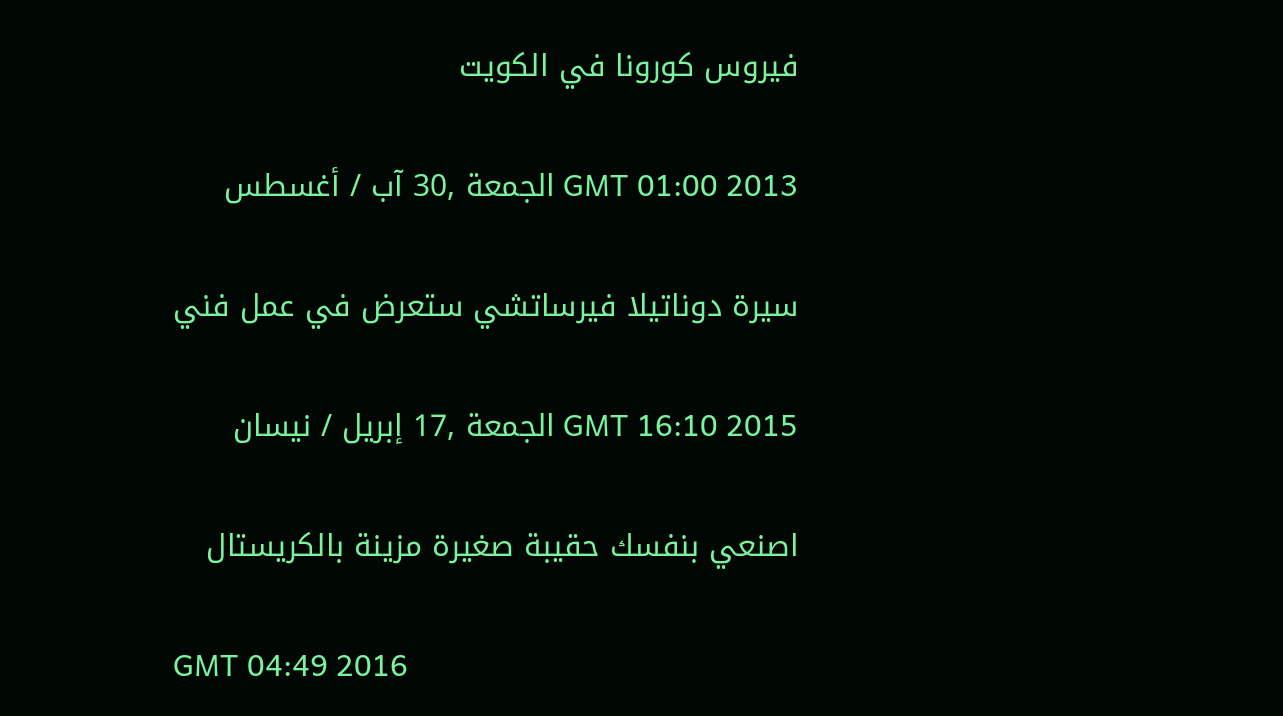فيروس كورونا في الكويت

GMT 01:00 2013 الجمعة ,30 آب / أغسطس

سيرة دوناتيلا فيرساتشي ستعرض في عمل فني

GMT 16:10 2015 الجمعة ,17 إبريل / نيسان

اصنعي بنفسك حقيبة صغيرة مزينة بالكريستال

GMT 04:49 2016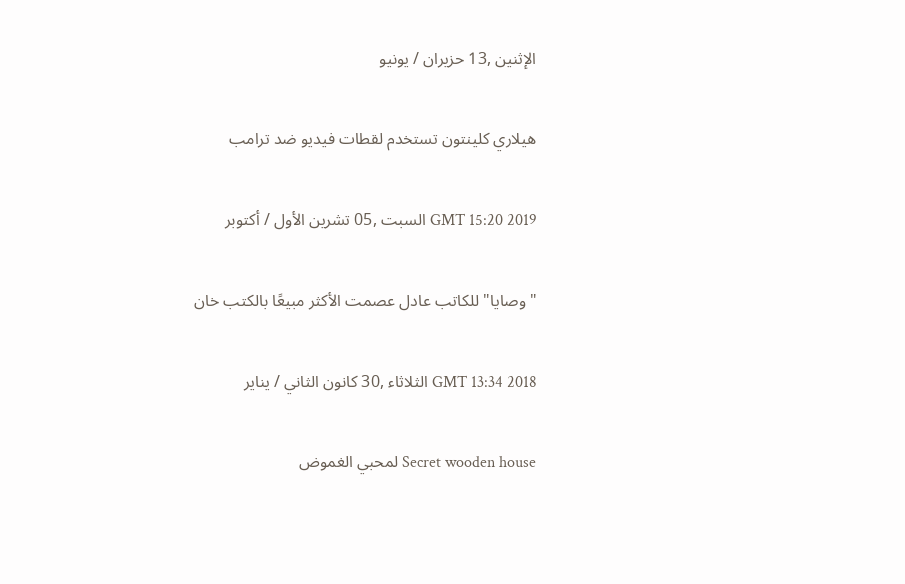الإثنين ,13 حزيران / يونيو

هيلاري كلينتون تستخدم لقطات فيديو ضد ترامب

GMT 15:20 2019 السبت ,05 تشرين الأول / أكتوبر

" وصايا" للكاتب عادل عصمت الأكثر مبيعًا بالكتب خان

GMT 13:34 2018 الثلاثاء ,30 كانون الثاني / يناير

Secret wooden house لمحبي الغموض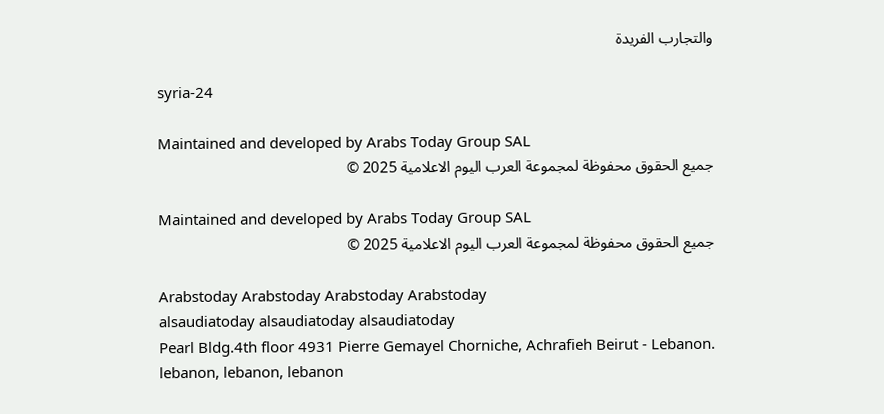والتجارب الفريدة

syria-24

Maintained and developed by Arabs Today Group SAL
جميع الحقوق محفوظة لمجموعة العرب اليوم الاعلامية 2025 ©

Maintained and developed by Arabs Today Group SAL
جميع الحقوق محفوظة لمجموعة العرب اليوم الاعلامية 2025 ©

Arabstoday Arabstoday Arabstoday Arabstoday
alsaudiatoday alsaudiatoday alsaudiatoday
Pearl Bldg.4th floor 4931 Pierre Gemayel Chorniche, Achrafieh Beirut - Lebanon.
lebanon, lebanon, lebanon